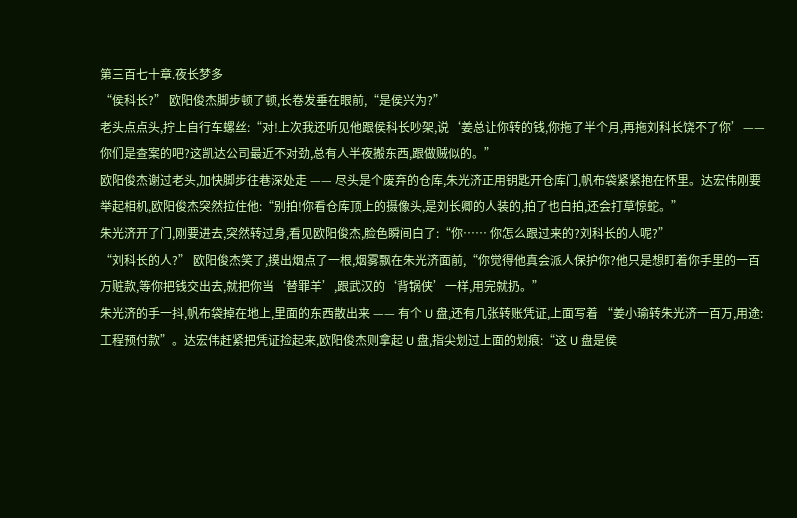第三百七十章.夜长梦多
“侯科长?” 欧阳俊杰脚步顿了顿,长卷发垂在眼前,“是侯兴为?”
老头点点头,拧上自行车螺丝:“对!上次我还听见他跟侯科长吵架,说‘姜总让你转的钱,你拖了半个月,再拖刘科长饶不了你’—— 你们是查案的吧?这凯达公司最近不对劲,总有人半夜搬东西,跟做贼似的。”
欧阳俊杰谢过老头,加快脚步往巷深处走 —— 尽头是个废弃的仓库,朱光济正用钥匙开仓库门,帆布袋紧紧抱在怀里。达宏伟刚要举起相机,欧阳俊杰突然拉住他:“别拍!你看仓库顶上的摄像头,是刘长卿的人装的,拍了也白拍,还会打草惊蛇。”
朱光济开了门,刚要进去,突然转过身,看见欧阳俊杰,脸色瞬间白了:“你…… 你怎么跟过来的?刘科长的人呢?”
“刘科长的人?” 欧阳俊杰笑了,摸出烟点了一根,烟雾飘在朱光济面前,“你觉得他真会派人保护你?他只是想盯着你手里的一百万赃款,等你把钱交出去,就把你当‘替罪羊’,跟武汉的‘背锅侠’一样,用完就扔。”
朱光济的手一抖,帆布袋掉在地上,里面的东西散出来 —— 有个 U 盘,还有几张转账凭证,上面写着 “姜小瑜转朱光济一百万,用途:工程预付款”。达宏伟赶紧把凭证捡起来,欧阳俊杰则拿起 U 盘,指尖划过上面的划痕:“这 U 盘是侯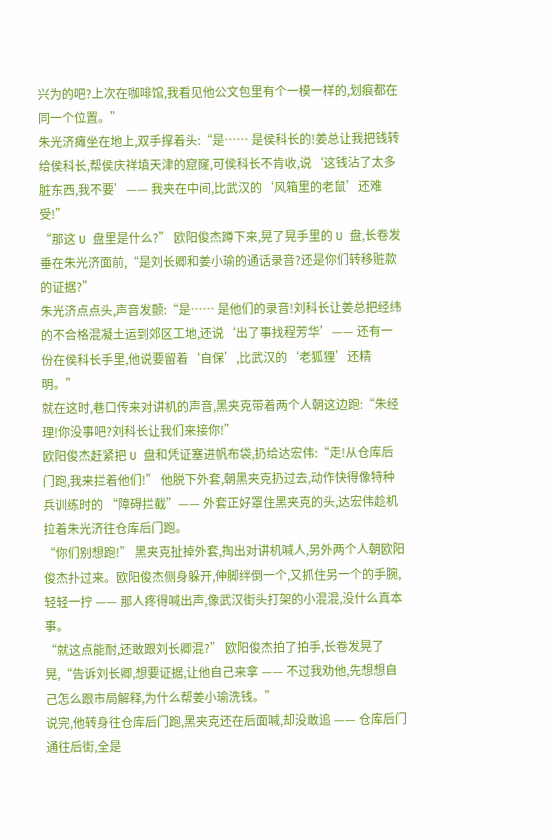兴为的吧?上次在咖啡馆,我看见他公文包里有个一模一样的,划痕都在同一个位置。”
朱光济瘫坐在地上,双手撑着头:“是…… 是侯科长的!姜总让我把钱转给侯科长,帮侯庆祥填天津的窟窿,可侯科长不肯收,说‘这钱沾了太多脏东西,我不要’—— 我夹在中间,比武汉的‘风箱里的老鼠’还难受!”
“那这 U 盘里是什么?” 欧阳俊杰蹲下来,晃了晃手里的 U 盘,长卷发垂在朱光济面前,“是刘长卿和姜小瑜的通话录音?还是你们转移赃款的证据?”
朱光济点点头,声音发颤:“是…… 是他们的录音!刘科长让姜总把经纬的不合格混凝土运到郊区工地,还说‘出了事找程芳华’—— 还有一份在侯科长手里,他说要留着‘自保’,比武汉的‘老狐狸’还精明。”
就在这时,巷口传来对讲机的声音,黑夹克带着两个人朝这边跑:“朱经理!你没事吧?刘科长让我们来接你!”
欧阳俊杰赶紧把 U 盘和凭证塞进帆布袋,扔给达宏伟:“走!从仓库后门跑,我来拦着他们!” 他脱下外套,朝黑夹克扔过去,动作快得像特种兵训练时的 “障碍拦截”—— 外套正好罩住黑夹克的头,达宏伟趁机拉着朱光济往仓库后门跑。
“你们别想跑!” 黑夹克扯掉外套,掏出对讲机喊人,另外两个人朝欧阳俊杰扑过来。欧阳俊杰侧身躲开,伸脚绊倒一个,又抓住另一个的手腕,轻轻一拧 —— 那人疼得喊出声,像武汉街头打架的小混混,没什么真本事。
“就这点能耐,还敢跟刘长卿混?” 欧阳俊杰拍了拍手,长卷发晃了晃,“告诉刘长卿,想要证据,让他自己来拿 —— 不过我劝他,先想想自己怎么跟市局解释,为什么帮姜小瑜洗钱。”
说完,他转身往仓库后门跑,黑夹克还在后面喊,却没敢追 —— 仓库后门通往后街,全是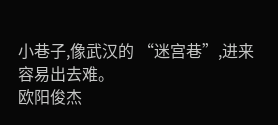小巷子,像武汉的 “迷宫巷”,进来容易出去难。
欧阳俊杰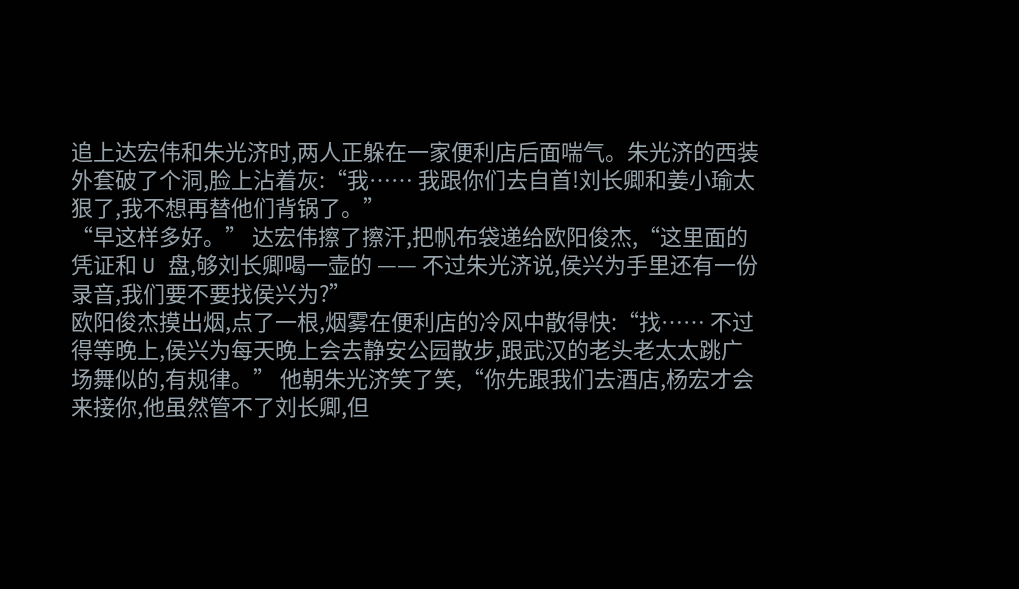追上达宏伟和朱光济时,两人正躲在一家便利店后面喘气。朱光济的西装外套破了个洞,脸上沾着灰:“我…… 我跟你们去自首!刘长卿和姜小瑜太狠了,我不想再替他们背锅了。”
“早这样多好。” 达宏伟擦了擦汗,把帆布袋递给欧阳俊杰,“这里面的凭证和 U 盘,够刘长卿喝一壶的 —— 不过朱光济说,侯兴为手里还有一份录音,我们要不要找侯兴为?”
欧阳俊杰摸出烟,点了一根,烟雾在便利店的冷风中散得快:“找…… 不过得等晚上,侯兴为每天晚上会去静安公园散步,跟武汉的老头老太太跳广场舞似的,有规律。” 他朝朱光济笑了笑,“你先跟我们去酒店,杨宏才会来接你,他虽然管不了刘长卿,但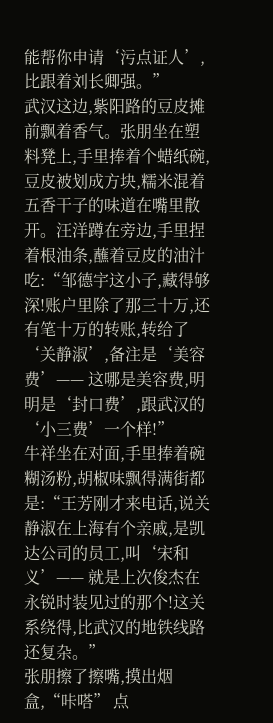能帮你申请‘污点证人’,比跟着刘长卿强。”
武汉这边,紫阳路的豆皮摊前飘着香气。张朋坐在塑料凳上,手里捧着个蜡纸碗,豆皮被划成方块,糯米混着五香干子的味道在嘴里散开。汪洋蹲在旁边,手里捏着根油条,蘸着豆皮的油汁吃:“邹德宇这小子,藏得够深!账户里除了那三十万,还有笔十万的转账,转给了‘关静淑’,备注是‘美容费’—— 这哪是美容费,明明是‘封口费’,跟武汉的‘小三费’一个样!”
牛祥坐在对面,手里捧着碗糊汤粉,胡椒味飘得满街都是:“王芳刚才来电话,说关静淑在上海有个亲戚,是凯达公司的员工,叫‘宋和义’—— 就是上次俊杰在永锐时装见过的那个!这关系绕得,比武汉的地铁线路还复杂。”
张朋擦了擦嘴,摸出烟盒,“咔嗒” 点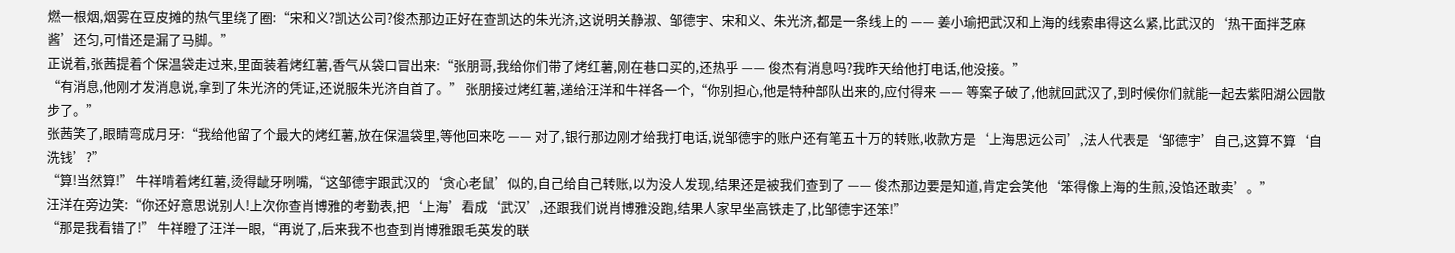燃一根烟,烟雾在豆皮摊的热气里绕了圈:“宋和义?凯达公司?俊杰那边正好在查凯达的朱光济,这说明关静淑、邹德宇、宋和义、朱光济,都是一条线上的 —— 姜小瑜把武汉和上海的线索串得这么紧,比武汉的‘热干面拌芝麻酱’还匀,可惜还是漏了马脚。”
正说着,张茜提着个保温袋走过来,里面装着烤红薯,香气从袋口冒出来:“张朋哥,我给你们带了烤红薯,刚在巷口买的,还热乎 —— 俊杰有消息吗?我昨天给他打电话,他没接。”
“有消息,他刚才发消息说,拿到了朱光济的凭证,还说服朱光济自首了。” 张朋接过烤红薯,递给汪洋和牛祥各一个,“你别担心,他是特种部队出来的,应付得来 —— 等案子破了,他就回武汉了,到时候你们就能一起去紫阳湖公园散步了。”
张茜笑了,眼睛弯成月牙:“我给他留了个最大的烤红薯,放在保温袋里,等他回来吃 —— 对了,银行那边刚才给我打电话,说邹德宇的账户还有笔五十万的转账,收款方是‘上海思远公司’,法人代表是‘邹德宇’自己,这算不算‘自洗钱’?”
“算!当然算!” 牛祥啃着烤红薯,烫得龇牙咧嘴,“这邹德宇跟武汉的‘贪心老鼠’似的,自己给自己转账,以为没人发现,结果还是被我们查到了 —— 俊杰那边要是知道,肯定会笑他‘笨得像上海的生煎,没馅还敢卖’。”
汪洋在旁边笑:“你还好意思说别人!上次你查肖博雅的考勤表,把‘上海’看成‘武汉’,还跟我们说肖博雅没跑,结果人家早坐高铁走了,比邹德宇还笨!”
“那是我看错了!” 牛祥瞪了汪洋一眼,“再说了,后来我不也查到肖博雅跟毛英发的联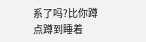系了吗?比你蹲点蹲到睡着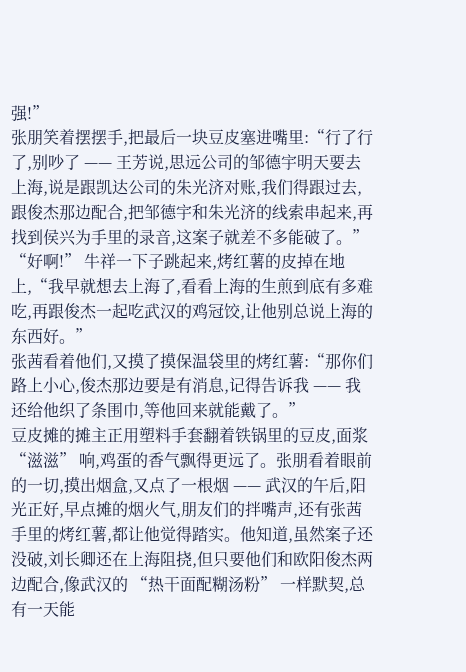强!”
张朋笑着摆摆手,把最后一块豆皮塞进嘴里:“行了行了,别吵了 —— 王芳说,思远公司的邹德宇明天要去上海,说是跟凯达公司的朱光济对账,我们得跟过去,跟俊杰那边配合,把邹德宇和朱光济的线索串起来,再找到侯兴为手里的录音,这案子就差不多能破了。”
“好啊!” 牛祥一下子跳起来,烤红薯的皮掉在地上,“我早就想去上海了,看看上海的生煎到底有多难吃,再跟俊杰一起吃武汉的鸡冠饺,让他别总说上海的东西好。”
张茜看着他们,又摸了摸保温袋里的烤红薯:“那你们路上小心,俊杰那边要是有消息,记得告诉我 —— 我还给他织了条围巾,等他回来就能戴了。”
豆皮摊的摊主正用塑料手套翻着铁锅里的豆皮,面浆 “滋滋” 响,鸡蛋的香气飘得更远了。张朋看着眼前的一切,摸出烟盒,又点了一根烟 —— 武汉的午后,阳光正好,早点摊的烟火气,朋友们的拌嘴声,还有张茜手里的烤红薯,都让他觉得踏实。他知道,虽然案子还没破,刘长卿还在上海阻挠,但只要他们和欧阳俊杰两边配合,像武汉的 “热干面配糊汤粉” 一样默契,总有一天能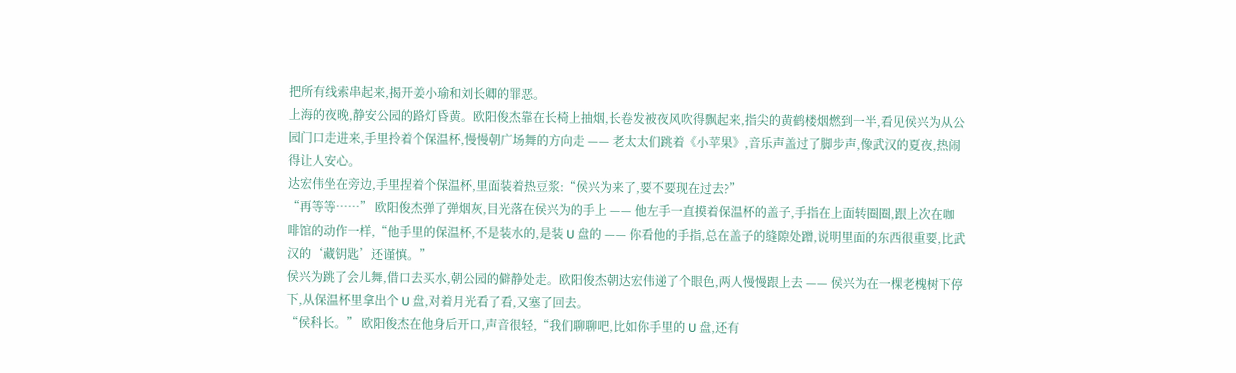把所有线索串起来,揭开姜小瑜和刘长卿的罪恶。
上海的夜晚,静安公园的路灯昏黄。欧阳俊杰靠在长椅上抽烟,长卷发被夜风吹得飘起来,指尖的黄鹤楼烟燃到一半,看见侯兴为从公园门口走进来,手里拎着个保温杯,慢慢朝广场舞的方向走 —— 老太太们跳着《小苹果》,音乐声盖过了脚步声,像武汉的夏夜,热闹得让人安心。
达宏伟坐在旁边,手里捏着个保温杯,里面装着热豆浆:“侯兴为来了,要不要现在过去?”
“再等等……” 欧阳俊杰弹了弹烟灰,目光落在侯兴为的手上 —— 他左手一直摸着保温杯的盖子,手指在上面转圈圈,跟上次在咖啡馆的动作一样,“他手里的保温杯,不是装水的,是装 U 盘的 —— 你看他的手指,总在盖子的缝隙处蹭,说明里面的东西很重要,比武汉的‘藏钥匙’还谨慎。”
侯兴为跳了会儿舞,借口去买水,朝公园的僻静处走。欧阳俊杰朝达宏伟递了个眼色,两人慢慢跟上去 —— 侯兴为在一棵老槐树下停下,从保温杯里拿出个 U 盘,对着月光看了看,又塞了回去。
“侯科长。” 欧阳俊杰在他身后开口,声音很轻,“我们聊聊吧,比如你手里的 U 盘,还有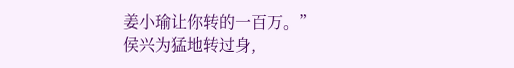姜小瑜让你转的一百万。”
侯兴为猛地转过身,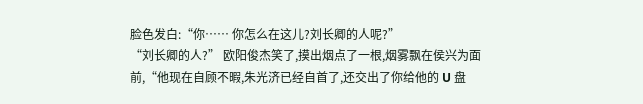脸色发白:“你…… 你怎么在这儿?刘长卿的人呢?”
“刘长卿的人?” 欧阳俊杰笑了,摸出烟点了一根,烟雾飘在侯兴为面前,“他现在自顾不暇,朱光济已经自首了,还交出了你给他的 U 盘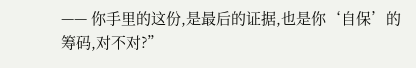—— 你手里的这份,是最后的证据,也是你‘自保’的筹码,对不对?”